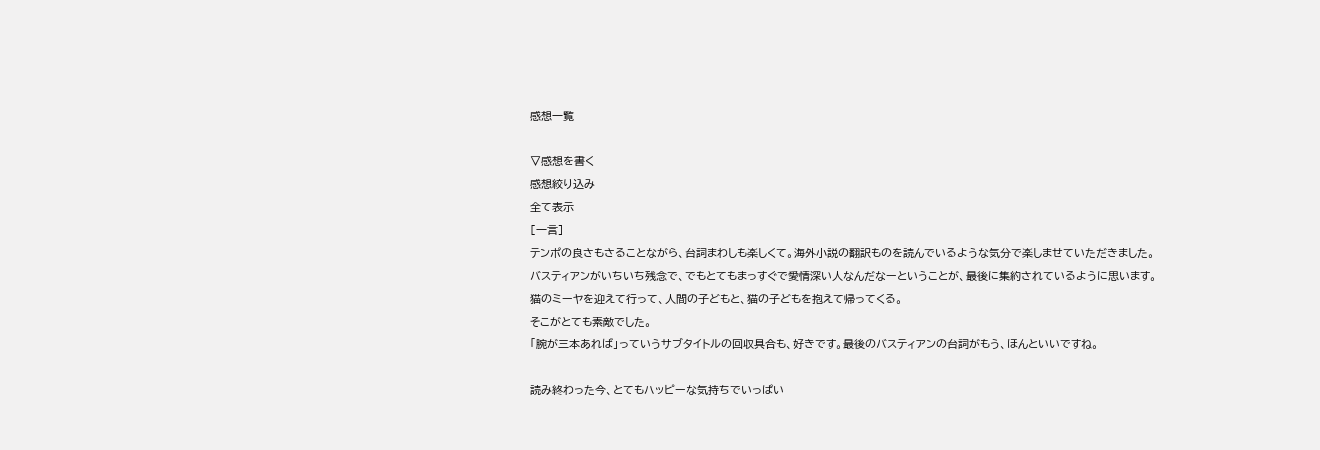感想一覧

▽感想を書く
感想絞り込み
全て表示
[一言]
テンポの良さもさることながら、台詞まわしも楽しくて。海外小説の翻訳ものを読んでいるような気分で楽しませていただきました。
バスティアンがいちいち残念で、でもとてもまっすぐで愛情深い人なんだなーということが、最後に集約されているように思います。
猫のミーヤを迎えて行って、人間の子どもと、猫の子どもを抱えて帰ってくる。
そこがとても素敵でした。
「腕が三本あれば」っていうサブタイトルの回収具合も、好きです。最後のバスティアンの台詞がもう、ほんといいですね。

読み終わった今、とてもハッピーな気持ちでいっぱい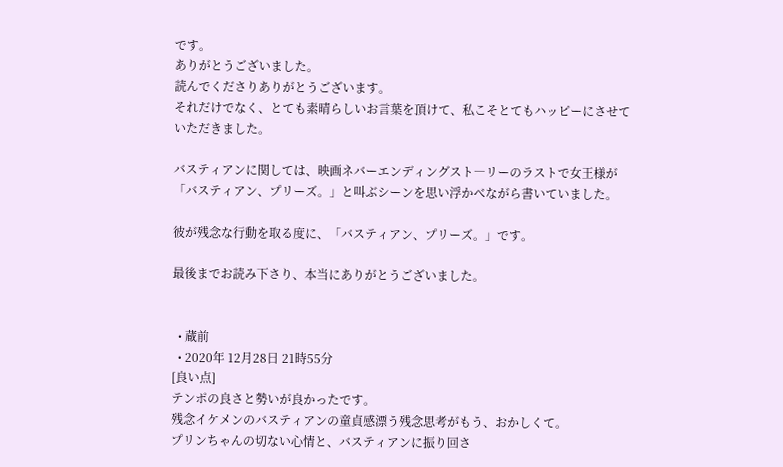です。
ありがとうございました。
読んでくださりありがとうございます。
それだけでなく、とても素晴らしいお言葉を頂けて、私こそとてもハッピーにさせていただきました。

バスティアンに関しては、映画ネバーエンディングスト―リーのラストで女王様が「バスティアン、プリーズ。」と叫ぶシーンを思い浮かべながら書いていました。

彼が残念な行動を取る度に、「バスティアン、プリーズ。」です。

最後までお読み下さり、本当にありがとうございました。


  • 蔵前
  • 2020年 12月28日 21時55分
[良い点]
テンポの良さと勢いが良かったです。
残念イケメンのバスティアンの童貞感漂う残念思考がもう、おかしくて。
プリンちゃんの切ない心情と、バスティアンに振り回さ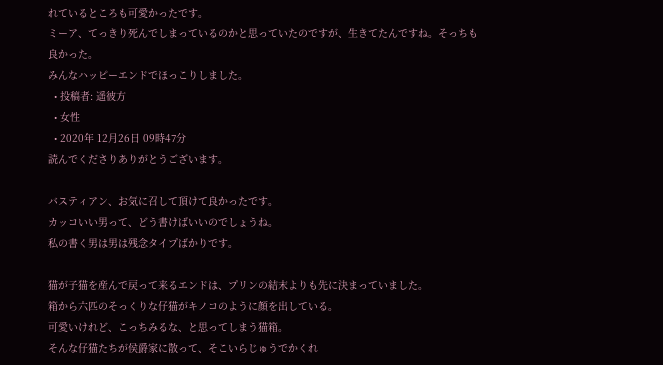れているところも可愛かったです。
ミーア、てっきり死んでしまっているのかと思っていたのですが、生きてたんですね。そっちも良かった。
みんなハッピーエンドでほっこりしました。
  • 投稿者: 遥彼方
  • 女性
  • 2020年 12月26日 09時47分
読んでくださりありがとうございます。

バスティアン、お気に召して頂けて良かったです。
カッコいい男って、どう書けばいいのでしょうね。
私の書く男は男は残念タイプばかりです。

猫が子猫を産んで戻って来るエンドは、プリンの結末よりも先に決まっていました。
箱から六匹のそっくりな仔猫がキノコのように顔を出している。
可愛いけれど、こっちみるな、と思ってしまう猫箱。
そんな仔猫たちが侯爵家に散って、そこいらじゅうでかくれ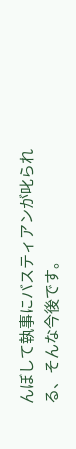んぼして執事にバスティアンが叱られる、そんな今後です。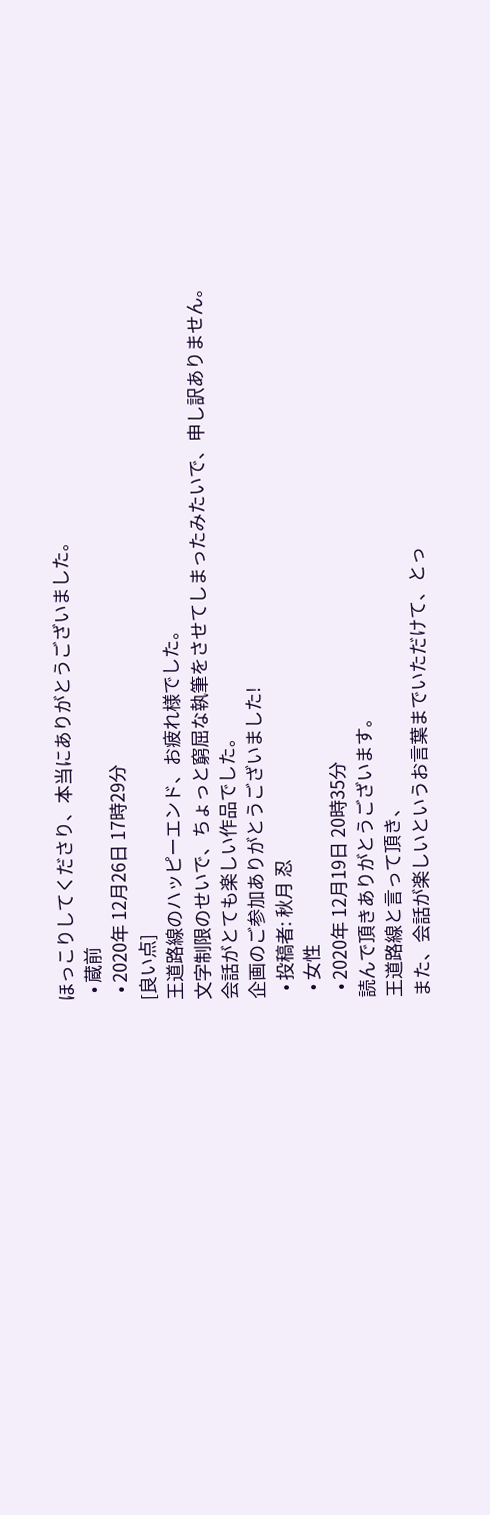ほっこりしてくださり、本当にありがとうございました。
  • 蔵前
  • 2020年 12月26日 17時29分
[良い点]
王道路線のハッピーエンド、お疲れ様でした。
文字制限のせいで、ちょっと窮屈な執筆をさせてしまったみたいで、申し訳ありません。
会話がとても楽しい作品でした。
企画のご参加ありがとうございました!
  • 投稿者: 秋月 忍
  • 女性
  • 2020年 12月19日 20時35分
読んで頂きありがとうございます。
王道路線と言って頂き、
また、会話が楽しいというお言葉までいただけて、とっ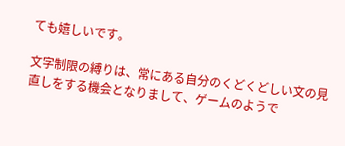ても嬉しいです。

文字制限の縛りは、常にある自分のくどくどしい文の見直しをする機会となりまして、ゲームのようで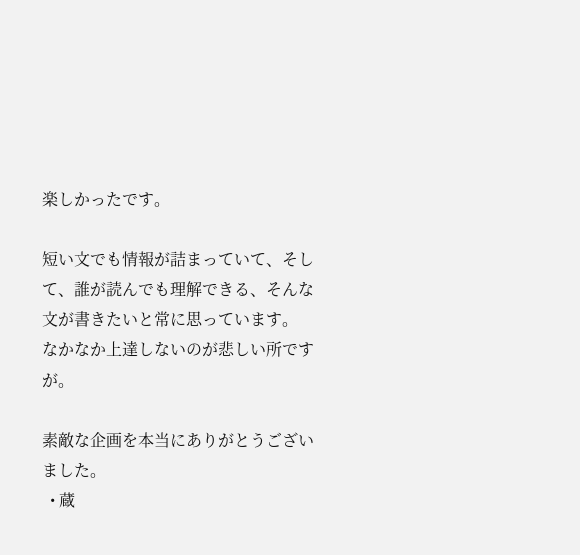楽しかったです。

短い文でも情報が詰まっていて、そして、誰が読んでも理解できる、そんな文が書きたいと常に思っています。
なかなか上達しないのが悲しい所ですが。

素敵な企画を本当にありがとうございました。
  • 蔵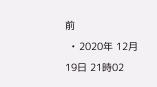前
  • 2020年 12月19日 21時02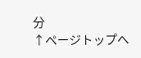分
↑ページトップへ